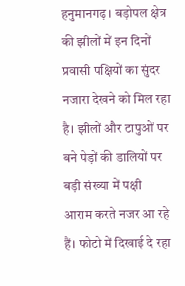हनुमानगढ़ । बड़ोपल क्षेत्र की झीलों में इन दिनों प्रवासी पक्षियों का सुंदर नजारा देखने को मिल रहा है। झीलों और टापुओं पर बने पेड़ों की डालियों पर बड़ी संख्या में पक्षी आराम करते नजर आ रहे हैं। फोटो में दिखाई दे रहा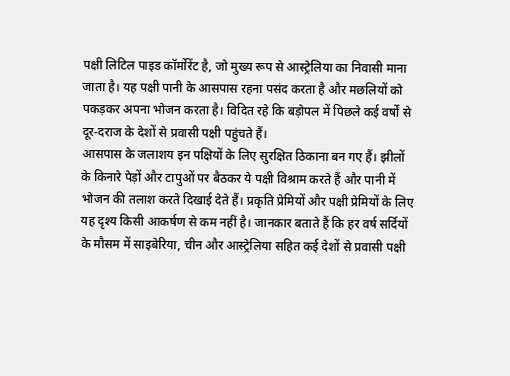पक्षी लिटिल पाइड कॉर्मोरेंट है, जो मुख्य रूप से आस्ट्रेलिया का निवासी माना जाता है। यह पक्षी पानी के आसपास रहना पसंद करता है और मछलियों को पकड़कर अपना भोजन करता है। विदित रहे कि बड़ोपल में पिछले कई वर्षों से दूर-दराज के देशों से प्रवासी पक्षी पहुंचते हैं।
आसपास के जलाशय इन पक्षियों के लिए सुरक्षित ठिकाना बन गए हैं। झीलों के किनारे पेड़ों और टापुओं पर बैठकर ये पक्षी विश्राम करते हैं और पानी में भोजन की तलाश करते दिखाई देते हैं। प्रकृति प्रेमियों और पक्षी प्रेमियों के लिए यह दृश्य किसी आकर्षण से कम नहीं है। जानकार बताते हैं कि हर वर्ष सर्दियों के मौसम में साइबेरिया, चीन और आस्ट्रेलिया सहित कई देशों से प्रवासी पक्षी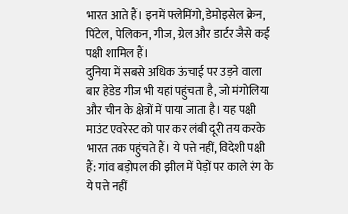भारत आते हैं। इनमें फ्लेमिंगो, डेमोइसेल क्रेन, पिंटेल, पेलिकन, गीज, ग्रेल और डार्टर जैसे कई पक्षी शामिल हैं।
दुनिया में सबसे अधिक ऊंचाई पर उड़ने वाला बार हेडेड गीज भी यहां पहुंचता है, जो मंगोलिया और चीन के क्षेत्रों में पाया जाता है। यह पक्षी माउंट एवरेस्ट को पार कर लंबी दूरी तय करके भारत तक पहुंचते हैं। ये पत्ते नहीं, विदेशी पक्षी हैं: गांव बड़ोपल की झील में पेड़ों पर काले रंग के ये पत्ते नहीं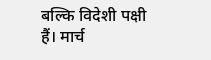बल्कि विदेशी पक्षी हैं। मार्च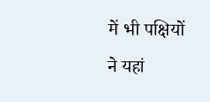में भी पक्षियों ने यहां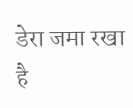डेरा जमा रखा है